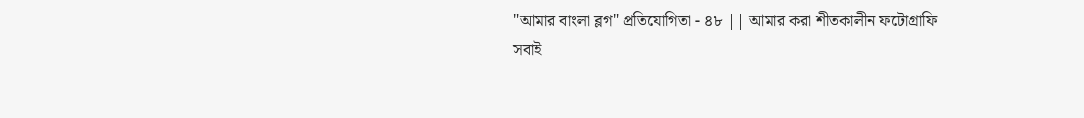"আমার বাংলা ব্লগ" প্রতিযোগিতা - ৪৮ || আমার করা শীতকালীন ফটোগ্রাফি
সবাই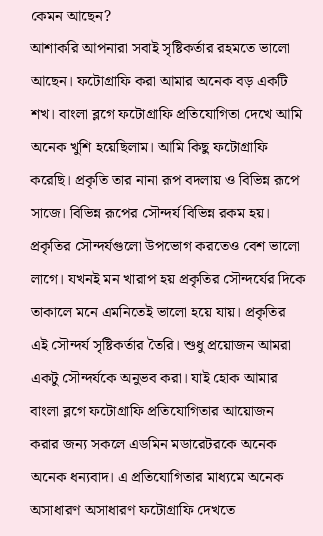কেমন আছেন?
আশাকরি আপনারা সবাই সৃষ্টিকর্তার রহমতে ভালো আছেন। ফটোগ্রাফি করা আমার অনেক বড় একটি শখ। বাংলা ব্লগে ফটোগ্রাফি প্রতিযোগিতা দেখে আমি অনেক খুশি হয়েছিলাম। আমি কিছু ফটোগ্রাফি করেছি। প্রকৃতি তার নানা রূপ বদলায় ও বিভিন্ন রূপে সাজে। বিভিন্ন রূপের সৌন্দর্য বিভিন্ন রকম হয়। প্রকৃতির সৌন্দর্যগুলো উপভোগ করতেও বেশ ভালো লাগে। যখনই মন খারাপ হয় প্রকৃতির সৌন্দর্যের দিকে তাকালে মনে এমনিতেই ভালো হয়ে যায়। প্রকৃতির এই সৌন্দর্য সৃষ্টিকর্তার তৈরি। শুধু প্রয়োজন আমরা একটু সৌন্দর্যকে অনুভব করা। যাই হোক আমার বাংলা ব্লগে ফটোগ্রাফি প্রতিযোগিতার আয়োজন করার জন্য সকলে এডমিন মডারেটরকে অনেক অনেক ধন্যবাদ। এ প্রতিযোগিতার মাধ্যমে অনেক অসাধারণ অসাধারণ ফটোগ্রাফি দেখতে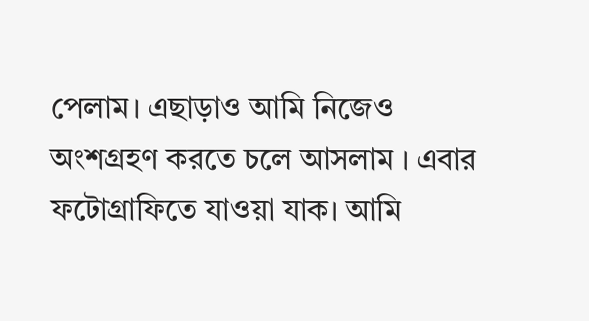পেলাম। এছাড়াও আমি নিজেও অংশগ্রহণ করতে চলে আসলাম । এবার ফটোগ্রাফিতে যাওয়া যাক। আমি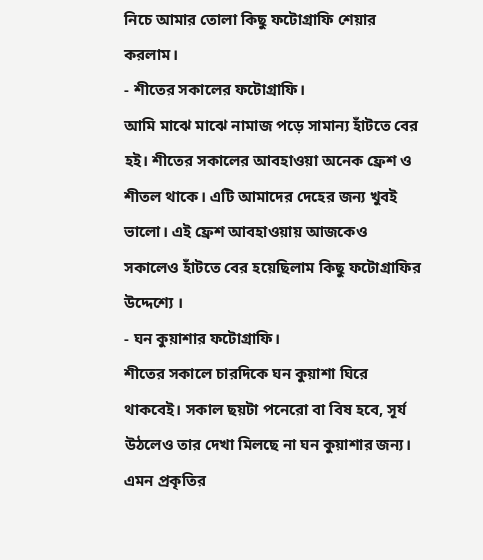নিচে আমার তোলা কিছু ফটোগ্রাফি শেয়ার করলাম।
- শীতের সকালের ফটোগ্রাফি।
আমি মাঝে মাঝে নামাজ পড়ে সামান্য হাঁটতে বের হই। শীতের সকালের আবহাওয়া অনেক ফ্রেশ ও শীতল থাকে। এটি আমাদের দেহের জন্য খুবই ভালো। এই ফ্রেশ আবহাওয়ায় আজকেও সকালেও হাঁটতে বের হয়েছিলাম কিছু ফটোগ্রাফির উদ্দেশ্যে ।
- ঘন কুয়াশার ফটোগ্রাফি।
শীতের সকালে চারদিকে ঘন কুয়াশা ঘিরে থাকবেই। সকাল ছয়টা পনেরো বা বিষ হবে, সূর্য উঠলেও তার দেখা মিলছে না ঘন কুয়াশার জন্য। এমন প্রকৃতির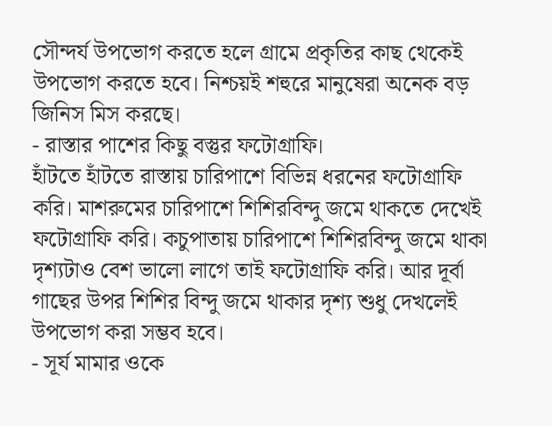সৌন্দর্য উপভোগ করতে হলে গ্রামে প্রকৃতির কাছ থেকেই উপভোগ করতে হবে। নিশ্চয়ই শহুরে মানুষেরা অনেক বড় জিনিস মিস করছে।
- রাস্তার পাশের কিছু বস্তুর ফটোগ্রাফি।
হাঁটতে হাঁটতে রাস্তায় চারিপাশে বিভিন্ন ধরনের ফটোগ্রাফি করি। মাশরুমের চারিপাশে শিশিরবিন্দু জমে থাকতে দেখেই ফটোগ্রাফি করি। কচুপাতায় চারিপাশে শিশিরবিন্দু জমে থাকা দৃশ্যটাও বেশ ভালো লাগে তাই ফটোগ্রাফি করি। আর দূর্বা গাছের উপর শিশির বিন্দু জমে থাকার দৃশ্য শুধু দেখলেই উপভোগ করা সম্ভব হবে।
- সূর্য মামার ওকে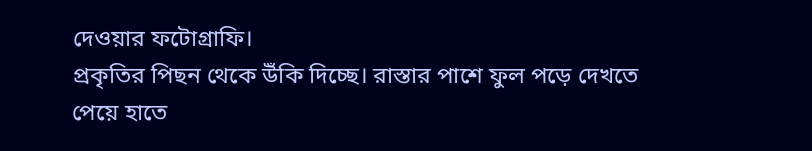দেওয়ার ফটোগ্রাফি।
প্রকৃতির পিছন থেকে উঁকি দিচ্ছে। রাস্তার পাশে ফুল পড়ে দেখতে পেয়ে হাতে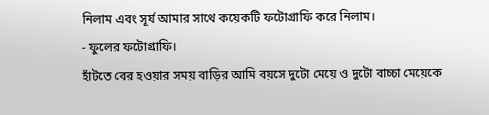নিলাম এবং সূর্য আমার সাথে কয়েকটি ফটোগ্রাফি করে নিলাম।
- ফুলের ফটোগ্রাফি।
হাঁটতে বের হওয়ার সময় বাড়ির আমি বয়সে দুটো মেয়ে ও দুটো বাচ্চা মেয়েকে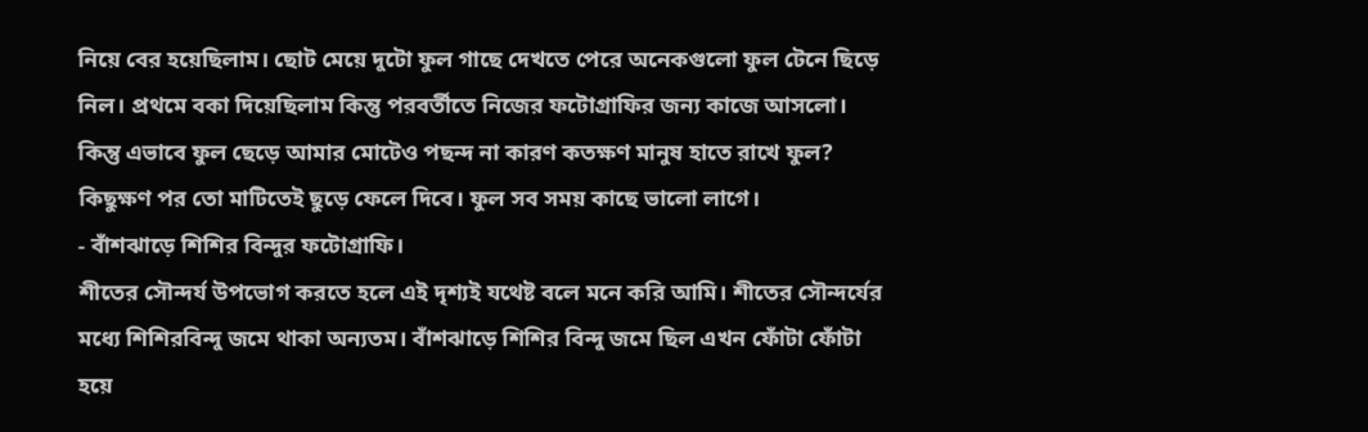নিয়ে বের হয়েছিলাম। ছোট মেয়ে দুটো ফুল গাছে দেখতে পেরে অনেকগুলো ফুল টেনে ছিড়ে নিল। প্রথমে বকা দিয়েছিলাম কিন্তু পরবর্তীতে নিজের ফটোগ্রাফির জন্য কাজে আসলো। কিন্তু এভাবে ফুল ছেড়ে আমার মোটেও পছন্দ না কারণ কতক্ষণ মানুষ হাতে রাখে ফুল? কিছুক্ষণ পর তো মাটিতেই ছুড়ে ফেলে দিবে। ফুল সব সময় কাছে ভালো লাগে।
- বাঁশঝাড়ে শিশির বিন্দুর ফটোগ্রাফি।
শীতের সৌন্দর্য উপভোগ করতে হলে এই দৃশ্যই যথেষ্ট বলে মনে করি আমি। শীতের সৌন্দর্যের মধ্যে শিশিরবিন্দু জমে থাকা অন্যতম। বাঁশঝাড়ে শিশির বিন্দু জমে ছিল এখন ফোঁটা ফোঁটা হয়ে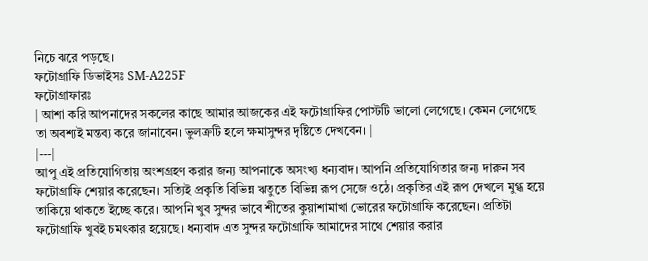নিচে ঝরে পড়ছে।
ফটোগ্রাফি ডিভাইসঃ SM-A225F
ফটোগ্রাফারঃ
| আশা করি আপনাদের সকলের কাছে আমার আজকের এই ফটোগ্রাফির পোস্টটি ভালো লেগেছে। কেমন লেগেছে তা অবশ্যই মন্তব্য করে জানাবেন। ভুলক্রটি হলে ক্ষমাসুন্দর দৃষ্টিতে দেখবেন। |
|---|
আপু এই প্রতিযোগিতায় অংশগ্রহণ করার জন্য আপনাকে অসংখ্য ধন্যবাদ। আপনি প্রতিযোগিতার জন্য দারুন সব ফটোগ্রাফি শেয়ার করেছেন। সত্যিই প্রকৃতি বিভিন্ন ঋতুতে বিভিন্ন রূপ সেজে ওঠে। প্রকৃতির এই রূপ দেখলে মুগ্ধ হয়ে তাকিয়ে থাকতে ইচ্ছে করে। আপনি খুব সুন্দর ভাবে শীতের কুয়াশামাখা ভোরের ফটোগ্রাফি করেছেন। প্রতিটা ফটোগ্রাফি খুবই চমৎকার হয়েছে। ধন্যবাদ এত সুন্দর ফটোগ্রাফি আমাদের সাথে শেয়ার করার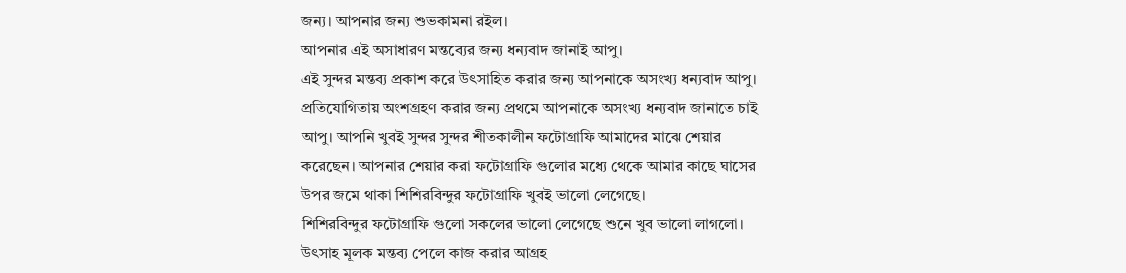জন্য। আপনার জন্য শুভকামনা রইল।
আপনার এই অসাধারণ মন্তব্যের জন্য ধন্যবাদ জানাই আপু।
এই সুন্দর মন্তব্য প্রকাশ করে উৎসাহিত করার জন্য আপনাকে অসংখ্য ধন্যবাদ আপু।
প্রতিযোগিতায় অংশগ্রহণ করার জন্য প্রথমে আপনাকে অসংখ্য ধন্যবাদ জানাতে চাই আপু। আপনি খুবই সুন্দর সুন্দর শীতকালীন ফটোগ্রাফি আমাদের মাঝে শেয়ার করেছেন। আপনার শেয়ার করা ফটোগ্রাফি গুলোর মধ্যে থেকে আমার কাছে ঘাসের উপর জমে থাকা শিশিরবিন্দুর ফটোগ্রাফি খুবই ভালো লেগেছে।
শিশিরবিন্দুর ফটোগ্রাফি গুলো সকলের ভালো লেগেছে শুনে খুব ভালো লাগলো। উৎসাহ মূলক মন্তব্য পেলে কাজ করার আগ্রহ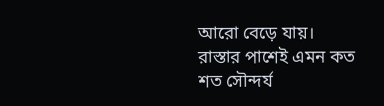আরো বেড়ে যায়।
রাস্তার পাশেই এমন কত শত সৌন্দর্য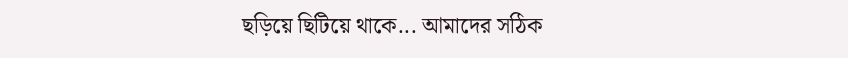ছড়িয়ে ছিটিয়ে থাকে... আমাদের সঠিক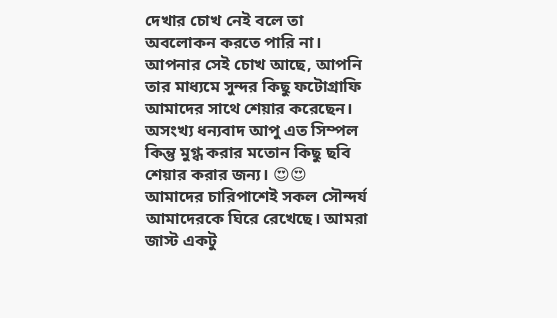দেখার চোখ নেই বলে তা অবলোকন করতে পারি না। আপনার সেই চোখ আছে, আপনি তার মাধ্যমে সুন্দর কিছু ফটোগ্রাফি আমাদের সাথে শেয়ার করেছেন। অসংখ্য ধন্যবাদ আপু এত সিম্পল কিন্তু মুগ্ধ করার মতোন কিছু ছবি শেয়ার করার জন্য। 😍😍
আমাদের চারিপাশেই সকল সৌন্দর্য আমাদেরকে ঘিরে রেখেছে। আমরা জাস্ট একটু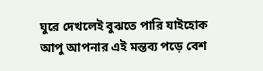ঘুরে দেখলেই বুঝতে পারি যাইহোক আপু আপনার এই মন্তব্য পড়ে বেশ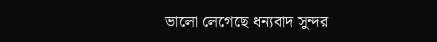ভালো লেগেছে ধন্যবাদ সুন্দর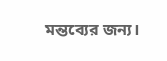মন্তব্যের জন্য।